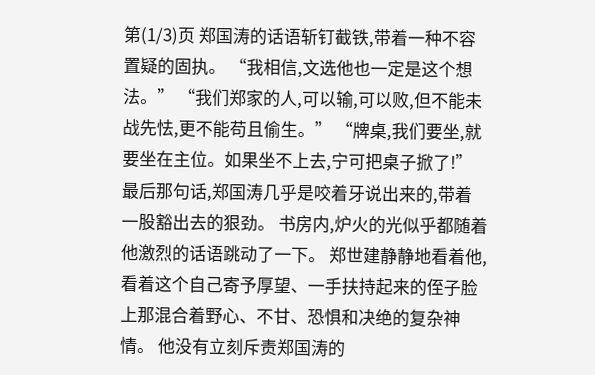第(1/3)页 郑国涛的话语斩钉截铁,带着一种不容置疑的固执。 “我相信,文选他也一定是这个想法。” “我们郑家的人,可以输,可以败,但不能未战先怯,更不能苟且偷生。” “牌桌,我们要坐,就要坐在主位。如果坐不上去,宁可把桌子掀了!” 最后那句话,郑国涛几乎是咬着牙说出来的,带着一股豁出去的狠劲。 书房内,炉火的光似乎都随着他激烈的话语跳动了一下。 郑世建静静地看着他,看着这个自己寄予厚望、一手扶持起来的侄子脸上那混合着野心、不甘、恐惧和决绝的复杂神情。 他没有立刻斥责郑国涛的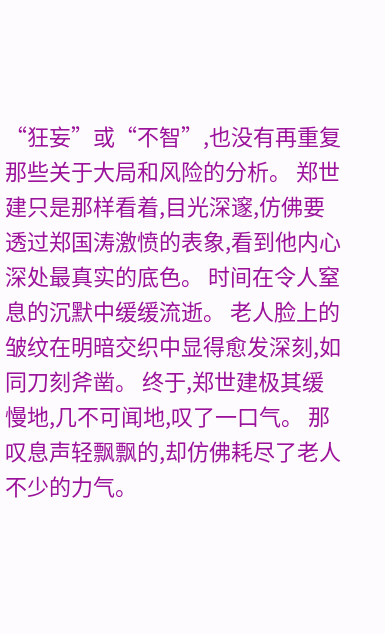“狂妄”或“不智”,也没有再重复那些关于大局和风险的分析。 郑世建只是那样看着,目光深邃,仿佛要透过郑国涛激愤的表象,看到他内心深处最真实的底色。 时间在令人窒息的沉默中缓缓流逝。 老人脸上的皱纹在明暗交织中显得愈发深刻,如同刀刻斧凿。 终于,郑世建极其缓慢地,几不可闻地,叹了一口气。 那叹息声轻飘飘的,却仿佛耗尽了老人不少的力气。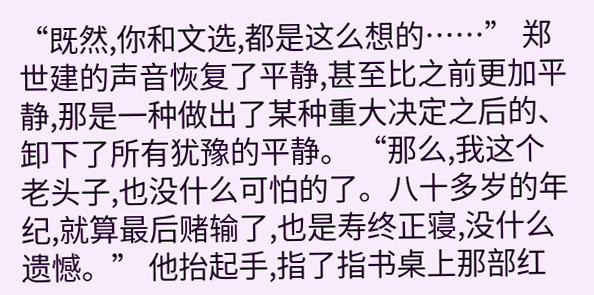“既然,你和文选,都是这么想的……” 郑世建的声音恢复了平静,甚至比之前更加平静,那是一种做出了某种重大决定之后的、卸下了所有犹豫的平静。 “那么,我这个老头子,也没什么可怕的了。八十多岁的年纪,就算最后赌输了,也是寿终正寝,没什么遗憾。” 他抬起手,指了指书桌上那部红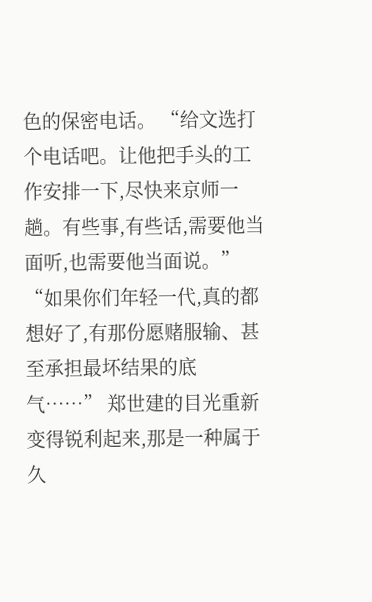色的保密电话。 “给文选打个电话吧。让他把手头的工作安排一下,尽快来京师一趟。有些事,有些话,需要他当面听,也需要他当面说。” “如果你们年轻一代,真的都想好了,有那份愿赌服输、甚至承担最坏结果的底气……” 郑世建的目光重新变得锐利起来,那是一种属于久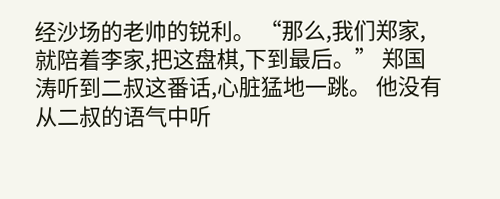经沙场的老帅的锐利。 “那么,我们郑家,就陪着李家,把这盘棋,下到最后。” 郑国涛听到二叔这番话,心脏猛地一跳。 他没有从二叔的语气中听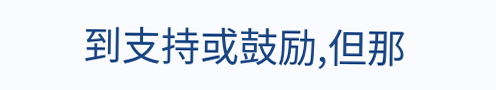到支持或鼓励,但那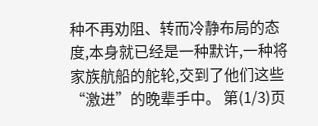种不再劝阻、转而冷静布局的态度,本身就已经是一种默许,一种将家族航船的舵轮,交到了他们这些“激进”的晚辈手中。 第(1/3)页